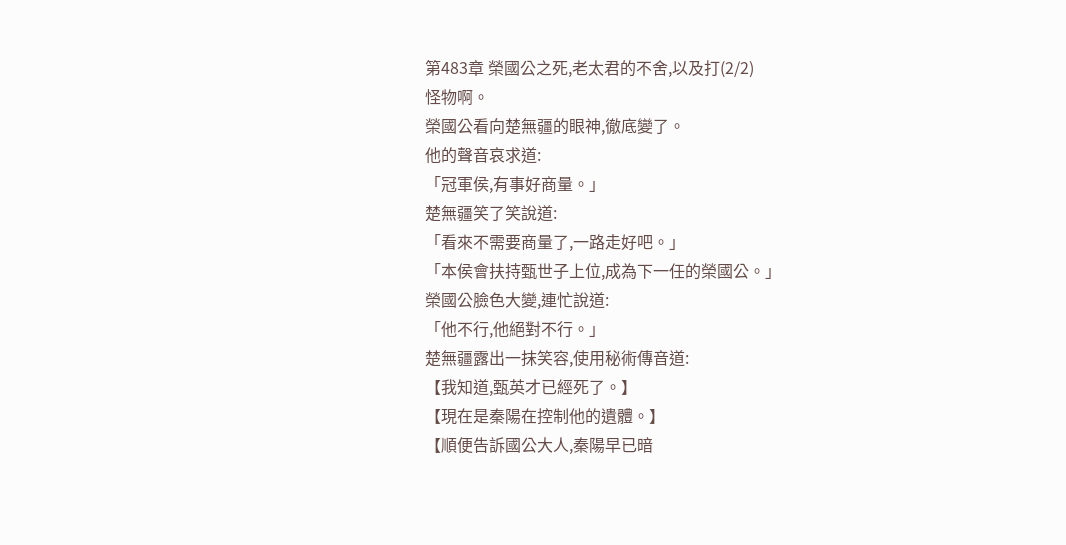第483章 榮國公之死,老太君的不舍,以及打(2/2)
怪物啊。
榮國公看向楚無疆的眼神,徹底變了。
他的聲音哀求道:
「冠軍侯,有事好商量。」
楚無疆笑了笑說道:
「看來不需要商量了,一路走好吧。」
「本侯會扶持甄世子上位,成為下一任的榮國公。」
榮國公臉色大變,連忙說道:
「他不行,他絕對不行。」
楚無疆露出一抹笑容,使用秘術傳音道:
【我知道,甄英才已經死了。】
【現在是秦陽在控制他的遺體。】
【順便告訴國公大人,秦陽早已暗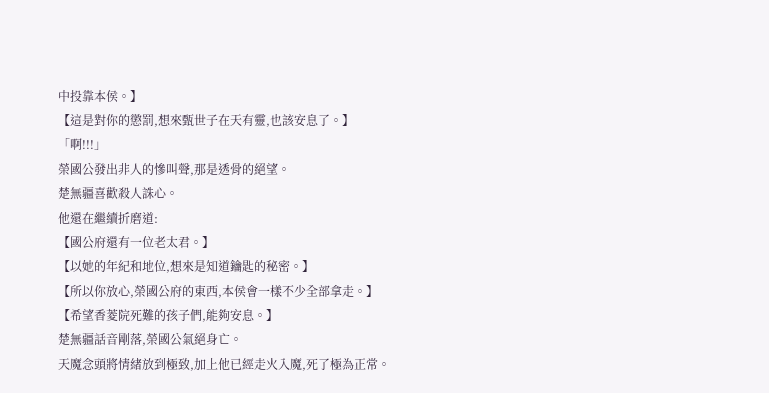中投靠本侯。】
【這是對你的懲罰,想來甄世子在天有靈,也該安息了。】
「啊!!!」
榮國公發出非人的慘叫聲,那是透骨的絕望。
楚無疆喜歡殺人誅心。
他還在繼續折磨道:
【國公府還有一位老太君。】
【以她的年紀和地位,想來是知道鑰匙的秘密。】
【所以你放心,榮國公府的東西,本侯會一樣不少全部拿走。】
【希望香菱院死難的孩子們,能夠安息。】
楚無疆話音剛落,榮國公氣絕身亡。
天魔念頭將情緒放到極致,加上他已經走火入魔,死了極為正常。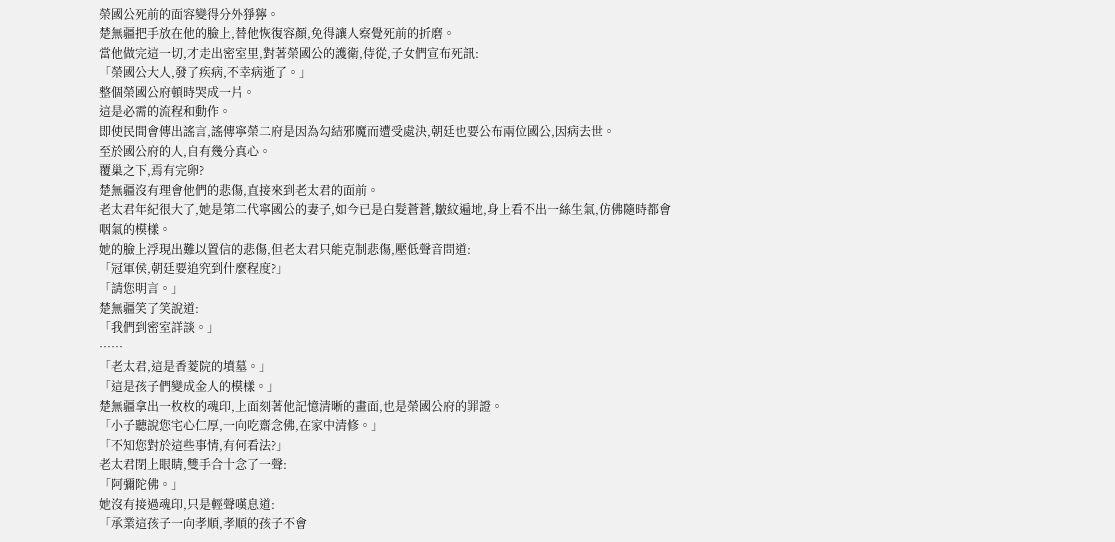榮國公死前的面容變得分外猙獰。
楚無疆把手放在他的臉上,替他恢復容顏,免得讓人察覺死前的折磨。
當他做完這一切,才走出密室里,對著榮國公的護衛,侍從,子女們宣布死訊:
「榮國公大人,發了疾病,不幸病逝了。」
整個榮國公府頓時哭成一片。
這是必需的流程和動作。
即使民間會傳出謠言,謠傳寧榮二府是因為勾結邪魔而遭受處決,朝廷也要公布兩位國公,因病去世。
至於國公府的人,自有幾分真心。
覆巢之下,焉有完卵?
楚無疆沒有理會他們的悲傷,直接來到老太君的面前。
老太君年紀很大了,她是第二代寧國公的妻子,如今已是白髮蒼蒼,皺紋遍地,身上看不出一絲生氣,仿佛隨時都會咽氣的模樣。
她的臉上浮現出難以置信的悲傷,但老太君只能克制悲傷,壓低聲音問道:
「冠軍侯,朝廷要追究到什麼程度?」
「請您明言。」
楚無疆笑了笑說道:
「我們到密室詳談。」
……
「老太君,這是香菱院的墳墓。」
「這是孩子們變成金人的模樣。」
楚無疆拿出一枚枚的魂印,上面刻著他記憶清晰的畫面,也是榮國公府的罪證。
「小子聽說您宅心仁厚,一向吃齋念佛,在家中清修。」
「不知您對於這些事情,有何看法?」
老太君閉上眼睛,雙手合十念了一聲:
「阿彌陀佛。」
她沒有接過魂印,只是輕聲嘆息道:
「承業這孩子一向孝順,孝順的孩子不會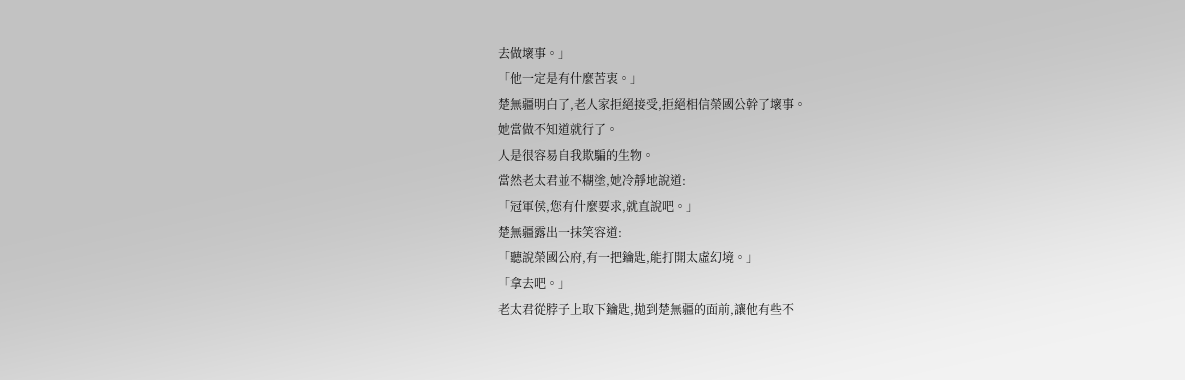去做壞事。」
「他一定是有什麼苦衷。」
楚無疆明白了,老人家拒絕接受,拒絕相信榮國公幹了壞事。
她當做不知道就行了。
人是很容易自我欺騙的生物。
當然老太君並不糊塗,她冷靜地說道:
「冠軍侯,您有什麼要求,就直說吧。」
楚無疆露出一抹笑容道:
「聽說榮國公府,有一把鑰匙,能打開太虛幻境。」
「拿去吧。」
老太君從脖子上取下鑰匙,拋到楚無疆的面前,讓他有些不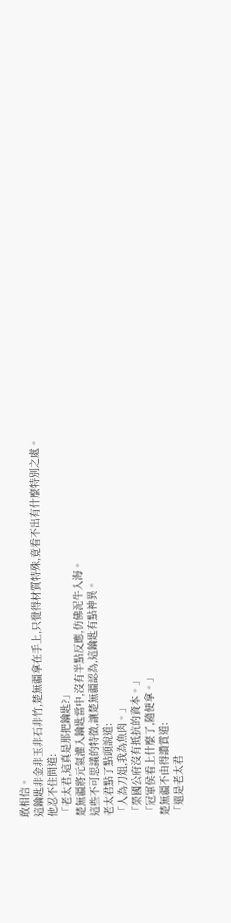敢相信。
這鑰匙非金非玉非石非竹,楚無疆拿在手上,只覺得材質特殊,竟看不出有什麼特別之處。
他忍不住問道:
「老太君,這真是那把鑰匙?」
楚無疆將元氣灌入鑰匙當中,沒有半點反應,仿佛泥牛入海。
這些不可思議的特徵,讓楚無疆認為,這鑰匙有點神異。
老太君點了點頭說道:
「人為刀俎,我為魚肉。」
「榮國公府沒有抵抗的資本。」
「冠軍侯看上什麼了,隨便拿。」
楚無疆不由得讚賞道:
「還是老太君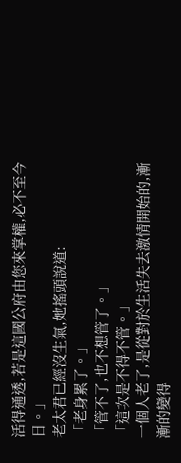活得通透,若是這國公府由您來掌權,必不至今日。」
老太君已經沒生氣,她搖頭說道:
「老身累了。」
「管不了,也不想管了。」
「這次是不得不管。」
一個人老了,是從對於生活失去激情開始的,漸漸的變得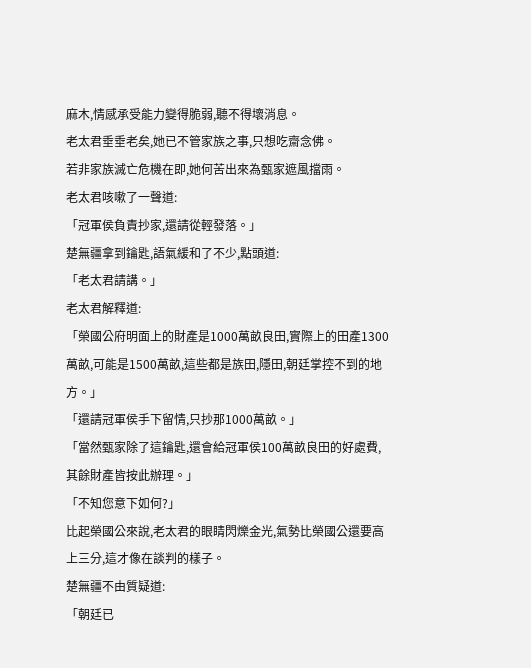麻木,情感承受能力變得脆弱,聽不得壞消息。
老太君垂垂老矣,她已不管家族之事,只想吃齋念佛。
若非家族滅亡危機在即,她何苦出來為甄家遮風擋雨。
老太君咳嗽了一聲道:
「冠軍侯負責抄家,還請從輕發落。」
楚無疆拿到鑰匙,語氣緩和了不少,點頭道:
「老太君請講。」
老太君解釋道:
「榮國公府明面上的財產是1000萬畝良田,實際上的田產1300萬畝,可能是1500萬畝,這些都是族田,隱田,朝廷掌控不到的地方。」
「還請冠軍侯手下留情,只抄那1000萬畝。」
「當然甄家除了這鑰匙,還會給冠軍侯100萬畝良田的好處費,其餘財產皆按此辦理。」
「不知您意下如何?」
比起榮國公來說,老太君的眼睛閃爍金光,氣勢比榮國公還要高上三分,這才像在談判的樣子。
楚無疆不由質疑道:
「朝廷已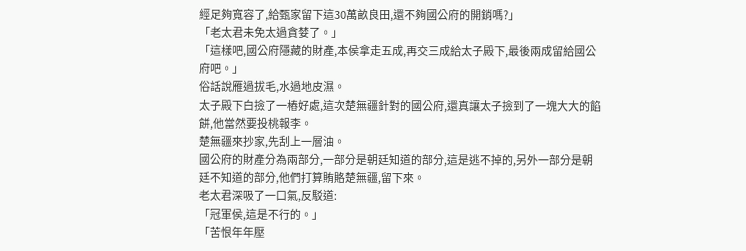經足夠寬容了,給甄家留下這30萬畝良田,還不夠國公府的開銷嗎?」
「老太君未免太過貪婪了。」
「這樣吧,國公府隱藏的財產,本侯拿走五成,再交三成給太子殿下,最後兩成留給國公府吧。」
俗話說雁過拔毛,水過地皮濕。
太子殿下白撿了一樁好處,這次楚無疆針對的國公府,還真讓太子撿到了一塊大大的餡餅,他當然要投桃報李。
楚無疆來抄家,先刮上一層油。
國公府的財產分為兩部分,一部分是朝廷知道的部分,這是逃不掉的,另外一部分是朝廷不知道的部分,他們打算賄賂楚無疆,留下來。
老太君深吸了一口氣,反駁道:
「冠軍侯,這是不行的。」
「苦恨年年壓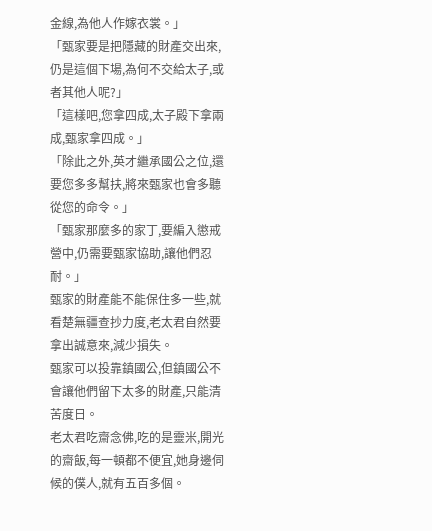金線,為他人作嫁衣裳。」
「甄家要是把隱藏的財產交出來,仍是這個下場,為何不交給太子,或者其他人呢?」
「這樣吧,您拿四成,太子殿下拿兩成,甄家拿四成。」
「除此之外,英才繼承國公之位,還要您多多幫扶,將來甄家也會多聽從您的命令。」
「甄家那麼多的家丁,要編入懲戒營中,仍需要甄家協助,讓他們忍耐。」
甄家的財產能不能保住多一些,就看楚無疆查抄力度,老太君自然要拿出誠意來,減少損失。
甄家可以投靠鎮國公,但鎮國公不會讓他們留下太多的財產,只能清苦度日。
老太君吃齋念佛,吃的是靈米,開光的齋飯,每一頓都不便宜,她身邊伺候的僕人,就有五百多個。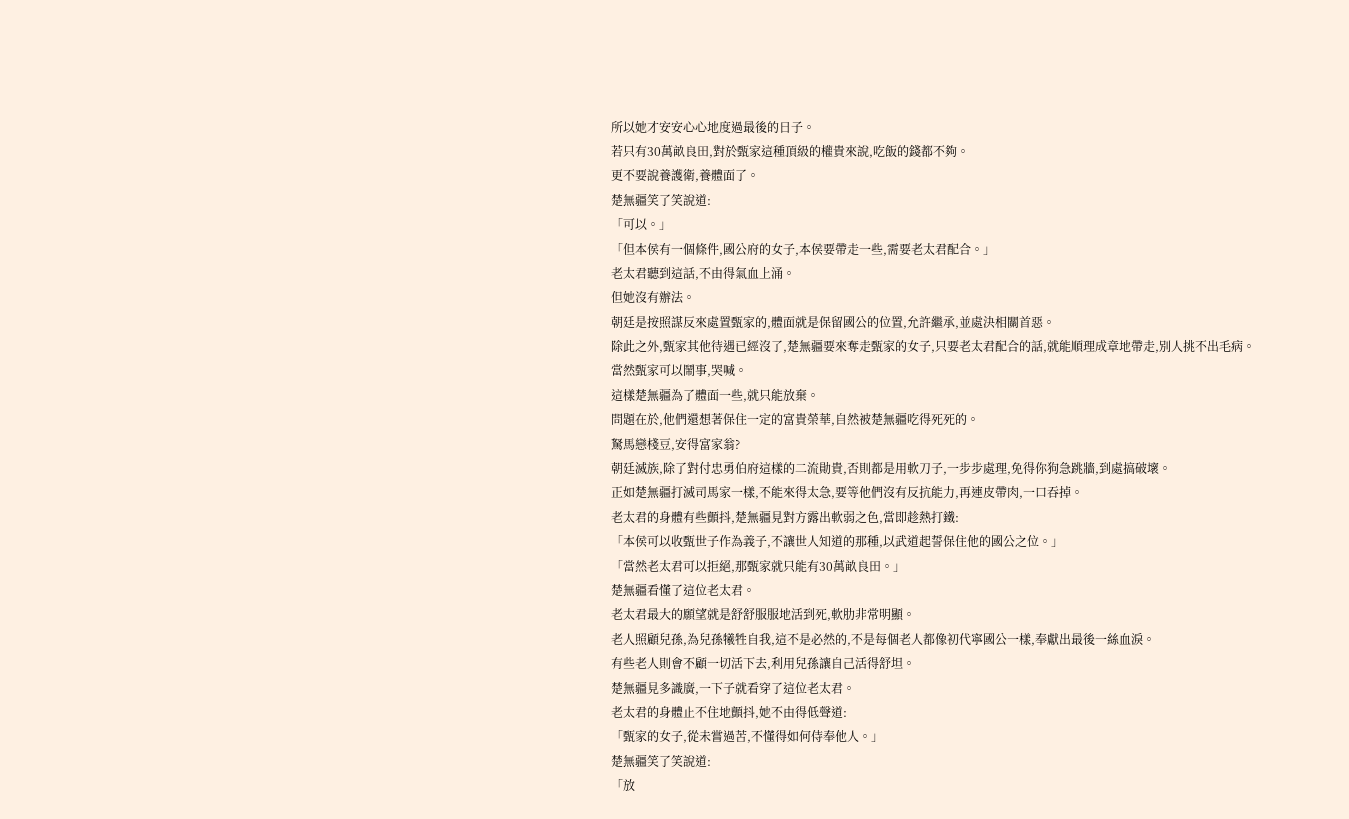所以她才安安心心地度過最後的日子。
若只有30萬畝良田,對於甄家這種頂級的權貴來說,吃飯的錢都不夠。
更不要說養護衛,養體面了。
楚無疆笑了笑說道:
「可以。」
「但本侯有一個條件,國公府的女子,本侯要帶走一些,需要老太君配合。」
老太君聽到這話,不由得氣血上涌。
但她沒有辦法。
朝廷是按照謀反來處置甄家的,體面就是保留國公的位置,允許繼承,並處決相關首惡。
除此之外,甄家其他待遇已經沒了,楚無疆要來奪走甄家的女子,只要老太君配合的話,就能順理成章地帶走,別人挑不出毛病。
當然甄家可以鬧事,哭喊。
這樣楚無疆為了體面一些,就只能放棄。
問題在於,他們還想著保住一定的富貴榮華,自然被楚無疆吃得死死的。
駑馬戀棧豆,安得富家翁?
朝廷滅族,除了對付忠勇伯府這樣的二流勛貴,否則都是用軟刀子,一步步處理,免得你狗急跳牆,到處搞破壞。
正如楚無疆打滅司馬家一樣,不能來得太急,要等他們沒有反抗能力,再連皮帶肉,一口吞掉。
老太君的身體有些顫抖,楚無疆見對方露出軟弱之色,當即趁熱打鐵:
「本侯可以收甄世子作為義子,不讓世人知道的那種,以武道起誓保住他的國公之位。」
「當然老太君可以拒絕,那甄家就只能有30萬畝良田。」
楚無疆看懂了這位老太君。
老太君最大的願望就是舒舒服服地活到死,軟肋非常明顯。
老人照顧兒孫,為兒孫犧牲自我,這不是必然的,不是每個老人都像初代寧國公一樣,奉獻出最後一絲血淚。
有些老人則會不顧一切活下去,利用兒孫讓自己活得舒坦。
楚無疆見多識廣,一下子就看穿了這位老太君。
老太君的身體止不住地顫抖,她不由得低聲道:
「甄家的女子,從未嘗過苦,不懂得如何侍奉他人。」
楚無疆笑了笑說道:
「放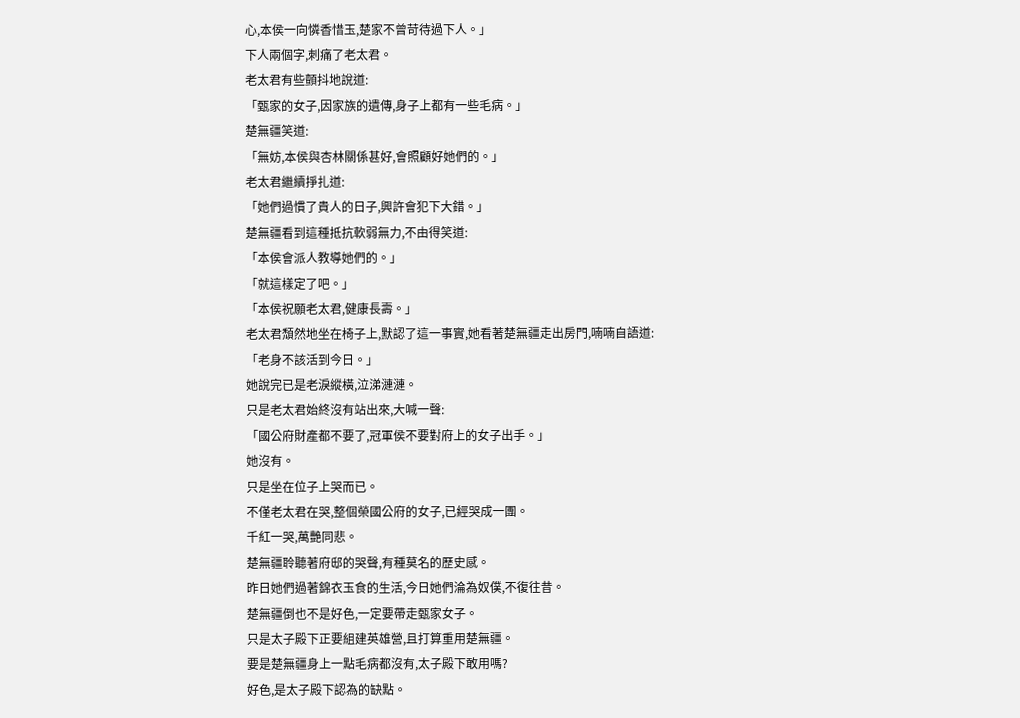心,本侯一向憐香惜玉,楚家不曾苛待過下人。」
下人兩個字,刺痛了老太君。
老太君有些顫抖地說道:
「甄家的女子,因家族的遺傳,身子上都有一些毛病。」
楚無疆笑道:
「無妨,本侯與杏林關係甚好,會照顧好她們的。」
老太君繼續掙扎道:
「她們過慣了貴人的日子,興許會犯下大錯。」
楚無疆看到這種抵抗軟弱無力,不由得笑道:
「本侯會派人教導她們的。」
「就這樣定了吧。」
「本侯祝願老太君,健康長壽。」
老太君頹然地坐在椅子上,默認了這一事實,她看著楚無疆走出房門,喃喃自語道:
「老身不該活到今日。」
她說完已是老淚縱橫,泣涕漣漣。
只是老太君始終沒有站出來,大喊一聲:
「國公府財產都不要了,冠軍侯不要對府上的女子出手。」
她沒有。
只是坐在位子上哭而已。
不僅老太君在哭,整個榮國公府的女子,已經哭成一團。
千紅一哭,萬艷同悲。
楚無疆聆聽著府邸的哭聲,有種莫名的歷史感。
昨日她們過著錦衣玉食的生活,今日她們淪為奴僕,不復往昔。
楚無疆倒也不是好色,一定要帶走甄家女子。
只是太子殿下正要組建英雄營,且打算重用楚無疆。
要是楚無疆身上一點毛病都沒有,太子殿下敢用嗎?
好色,是太子殿下認為的缺點。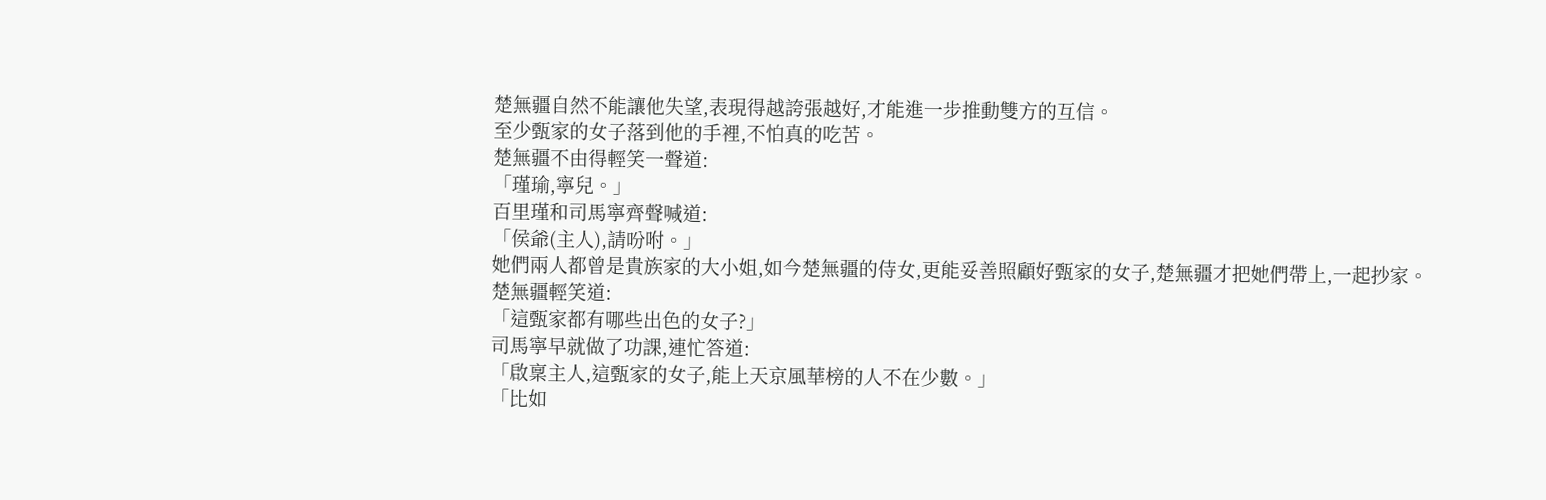楚無疆自然不能讓他失望,表現得越誇張越好,才能進一步推動雙方的互信。
至少甄家的女子落到他的手裡,不怕真的吃苦。
楚無疆不由得輕笑一聲道:
「瑾瑜,寧兒。」
百里瑾和司馬寧齊聲喊道:
「侯爺(主人),請吩咐。」
她們兩人都曾是貴族家的大小姐,如今楚無疆的侍女,更能妥善照顧好甄家的女子,楚無疆才把她們帶上,一起抄家。
楚無疆輕笑道:
「這甄家都有哪些出色的女子?」
司馬寧早就做了功課,連忙答道:
「啟稟主人,這甄家的女子,能上天京風華榜的人不在少數。」
「比如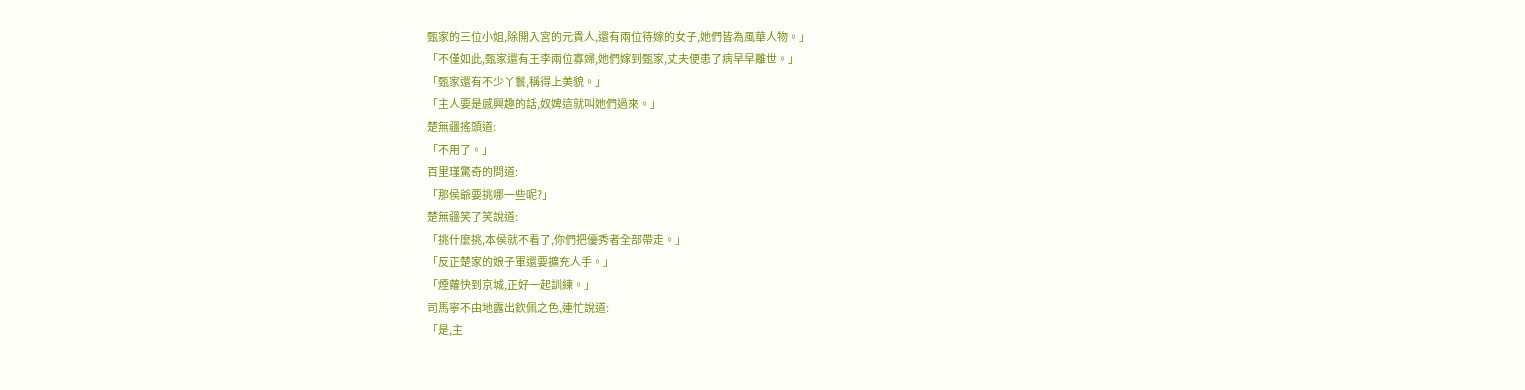甄家的三位小姐,除開入宮的元貴人,還有兩位待嫁的女子,她們皆為風華人物。」
「不僅如此,甄家還有王李兩位寡婦,她們嫁到甄家,丈夫便患了病早早離世。」
「甄家還有不少丫鬟,稱得上美貌。」
「主人要是感興趣的話,奴婢這就叫她們過來。」
楚無疆搖頭道:
「不用了。」
百里瑾驚奇的問道:
「那侯爺要挑哪一些呢?」
楚無疆笑了笑說道:
「挑什麼挑,本侯就不看了,你們把優秀者全部帶走。」
「反正楚家的娘子軍還要擴充人手。」
「煙蘿快到京城,正好一起訓練。」
司馬寧不由地露出欽佩之色,連忙說道:
「是,主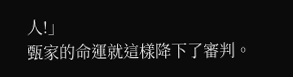人!」
甄家的命運就這樣降下了審判。